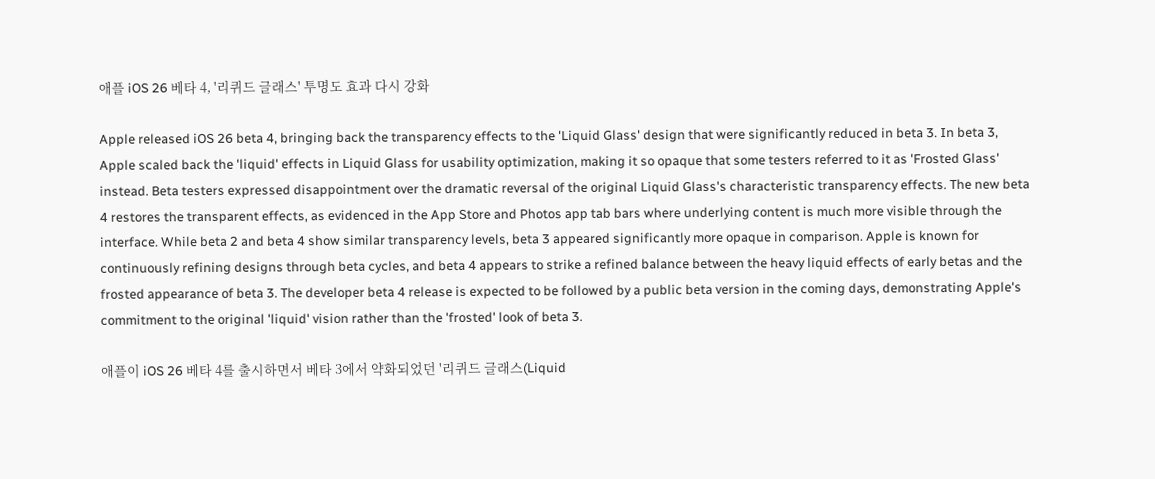애플 iOS 26 베타 4, '리퀴드 글래스' 투명도 효과 다시 강화

Apple released iOS 26 beta 4, bringing back the transparency effects to the 'Liquid Glass' design that were significantly reduced in beta 3. In beta 3, Apple scaled back the 'liquid' effects in Liquid Glass for usability optimization, making it so opaque that some testers referred to it as 'Frosted Glass' instead. Beta testers expressed disappointment over the dramatic reversal of the original Liquid Glass's characteristic transparency effects. The new beta 4 restores the transparent effects, as evidenced in the App Store and Photos app tab bars where underlying content is much more visible through the interface. While beta 2 and beta 4 show similar transparency levels, beta 3 appeared significantly more opaque in comparison. Apple is known for continuously refining designs through beta cycles, and beta 4 appears to strike a refined balance between the heavy liquid effects of early betas and the frosted appearance of beta 3. The developer beta 4 release is expected to be followed by a public beta version in the coming days, demonstrating Apple's commitment to the original 'liquid' vision rather than the 'frosted' look of beta 3.

애플이 iOS 26 베타 4를 출시하면서 베타 3에서 약화되었던 '리퀴드 글래스(Liquid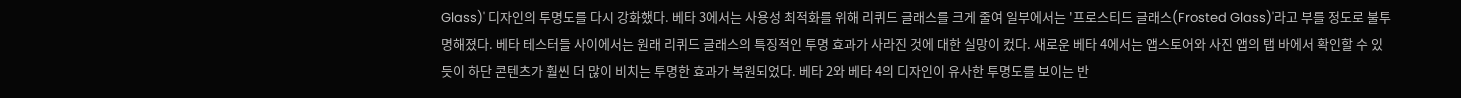Glass)' 디자인의 투명도를 다시 강화했다. 베타 3에서는 사용성 최적화를 위해 리퀴드 글래스를 크게 줄여 일부에서는 '프로스티드 글래스(Frosted Glass)'라고 부를 정도로 불투명해졌다. 베타 테스터들 사이에서는 원래 리퀴드 글래스의 특징적인 투명 효과가 사라진 것에 대한 실망이 컸다. 새로운 베타 4에서는 앱스토어와 사진 앱의 탭 바에서 확인할 수 있듯이 하단 콘텐츠가 훨씬 더 많이 비치는 투명한 효과가 복원되었다. 베타 2와 베타 4의 디자인이 유사한 투명도를 보이는 반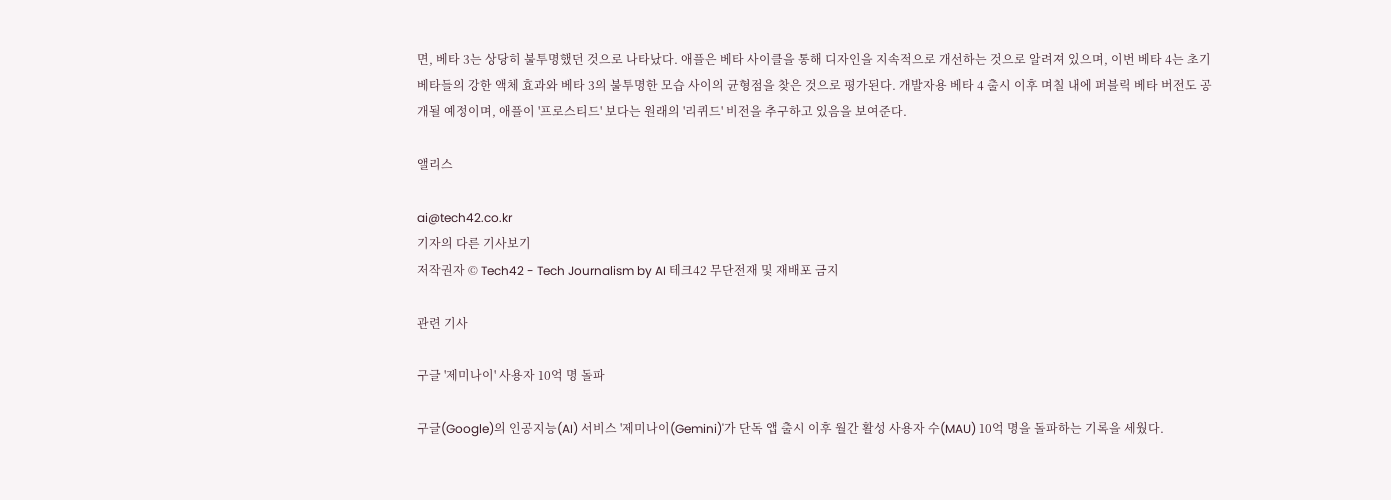면, 베타 3는 상당히 불투명했던 것으로 나타났다. 애플은 베타 사이클을 통해 디자인을 지속적으로 개선하는 것으로 알려져 있으며, 이번 베타 4는 초기 베타들의 강한 액체 효과와 베타 3의 불투명한 모습 사이의 균형점을 찾은 것으로 평가된다. 개발자용 베타 4 출시 이후 며칠 내에 퍼블릭 베타 버전도 공개될 예정이며, 애플이 '프로스티드' 보다는 원래의 '리퀴드' 비전을 추구하고 있음을 보여준다.

앨리스

ai@tech42.co.kr
기자의 다른 기사보기
저작권자 © Tech42 - Tech Journalism by AI 테크42 무단전재 및 재배포 금지

관련 기사

구글 '제미나이' 사용자 10억 명 돌파

구글(Google)의 인공지능(AI) 서비스 '제미나이(Gemini)'가 단독 앱 출시 이후 월간 활성 사용자 수(MAU) 10억 명을 돌파하는 기록을 세웠다.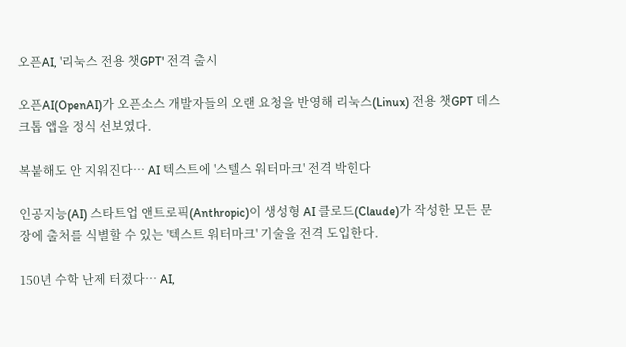오픈AI, '리눅스 전용 챗GPT' 전격 출시

오픈AI(OpenAI)가 오픈소스 개발자들의 오랜 요청을 반영해 리눅스(Linux) 전용 챗GPT 데스크톱 앱을 정식 선보였다.

복붙해도 안 지워진다… AI 텍스트에 '스텔스 워터마크' 전격 박힌다

인공지능(AI) 스타트업 앤트로픽(Anthropic)이 생성형 AI 클로드(Claude)가 작성한 모든 문장에 출처를 식별할 수 있는 '텍스트 워터마크' 기술을 전격 도입한다.

150년 수학 난제 터졌다… AI,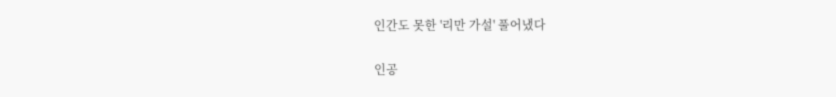인간도 못한 '리만 가설' 풀어냈다

인공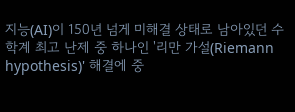지능(AI)이 150년 넘게 미해결 상태로 남아있던 수학계 최고 난제 중 하나인 '리만 가설(Riemann hypothesis)' 해결에 중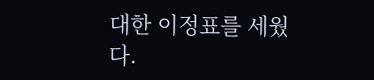대한 이정표를 세웠다.